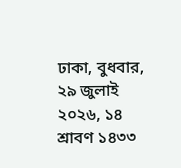ঢাকা, বুধবার, ২৯ জুলাই ২০২৬, ১৪ শ্রাবণ ১৪৩৩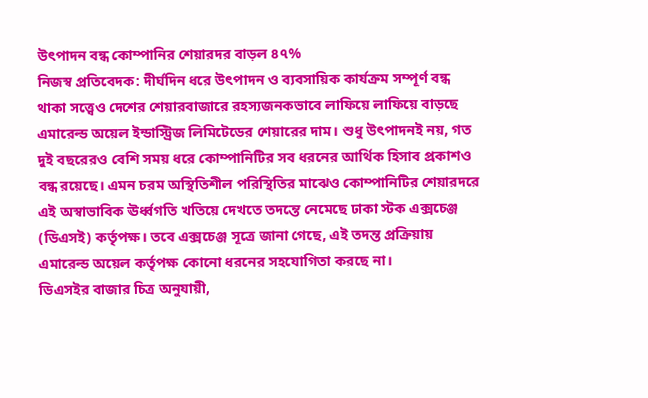উৎপাদন বন্ধ কোম্পানির শেয়ারদর বাড়ল ৪৭%
নিজস্ব প্রতিবেদক: দীর্ঘদিন ধরে উৎপাদন ও ব্যবসায়িক কার্যক্রম সম্পূর্ণ বন্ধ থাকা সত্ত্বেও দেশের শেয়ারবাজারে রহস্যজনকভাবে লাফিয়ে লাফিয়ে বাড়ছে এমারেল্ড অয়েল ইন্ডাস্ট্রিজ লিমিটেডের শেয়ারের দাম। শুধু উৎপাদনই নয়, গত দুই বছরেরও বেশি সময় ধরে কোম্পানিটির সব ধরনের আর্থিক হিসাব প্রকাশও বন্ধ রয়েছে। এমন চরম অস্থিতিশীল পরিস্থিতির মাঝেও কোম্পানিটির শেয়ারদরে এই অস্বাভাবিক ঊর্ধ্বগতি খতিয়ে দেখতে তদন্তে নেমেছে ঢাকা স্টক এক্সচেঞ্জ (ডিএসই) কর্তৃপক্ষ। তবে এক্সচেঞ্জ সূত্রে জানা গেছে, এই তদন্ত প্রক্রিয়ায় এমারেল্ড অয়েল কর্তৃপক্ষ কোনো ধরনের সহযোগিতা করছে না।
ডিএসইর বাজার চিত্র অনুযায়ী,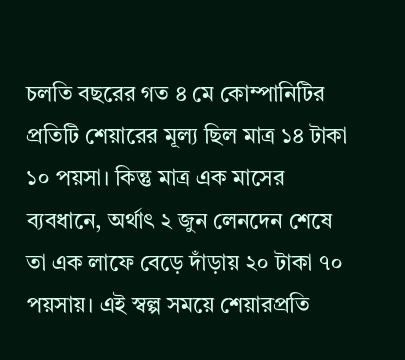চলতি বছরের গত ৪ মে কোম্পানিটির প্রতিটি শেয়ারের মূল্য ছিল মাত্র ১৪ টাকা ১০ পয়সা। কিন্তু মাত্র এক মাসের ব্যবধানে, অর্থাৎ ২ জুন লেনদেন শেষে তা এক লাফে বেড়ে দাঁড়ায় ২০ টাকা ৭০ পয়সায়। এই স্বল্প সময়ে শেয়ারপ্রতি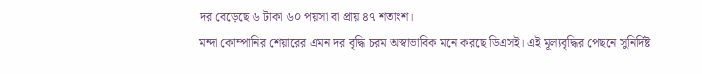দর বেড়েছে ৬ টাকা ৬০ পয়সা বা প্রায় ৪৭ শতাংশ।
মন্দা কোম্পানির শেয়ারের এমন দর বৃদ্ধি চরম অস্বাভাবিক মনে করছে ডিএসই। এই মূল্যবৃদ্ধির পেছনে সুনির্দিষ্ট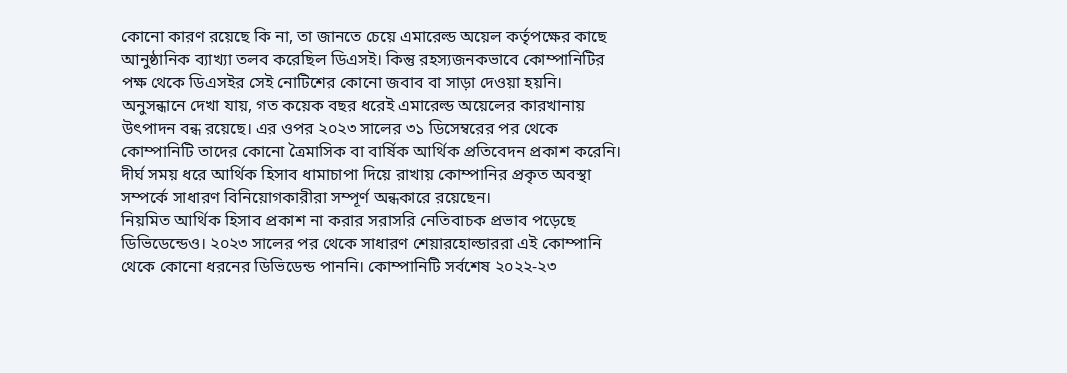কোনো কারণ রয়েছে কি না, তা জানতে চেয়ে এমারেল্ড অয়েল কর্তৃপক্ষের কাছে আনুষ্ঠানিক ব্যাখ্যা তলব করেছিল ডিএসই। কিন্তু রহস্যজনকভাবে কোম্পানিটির পক্ষ থেকে ডিএসইর সেই নোটিশের কোনো জবাব বা সাড়া দেওয়া হয়নি।
অনুসন্ধানে দেখা যায়, গত কয়েক বছর ধরেই এমারেল্ড অয়েলের কারখানায় উৎপাদন বন্ধ রয়েছে। এর ওপর ২০২৩ সালের ৩১ ডিসেম্বরের পর থেকে কোম্পানিটি তাদের কোনো ত্রৈমাসিক বা বার্ষিক আর্থিক প্রতিবেদন প্রকাশ করেনি। দীর্ঘ সময় ধরে আর্থিক হিসাব ধামাচাপা দিয়ে রাখায় কোম্পানির প্রকৃত অবস্থা সম্পর্কে সাধারণ বিনিয়োগকারীরা সম্পূর্ণ অন্ধকারে রয়েছেন।
নিয়মিত আর্থিক হিসাব প্রকাশ না করার সরাসরি নেতিবাচক প্রভাব পড়েছে ডিভিডেন্ডেও। ২০২৩ সালের পর থেকে সাধারণ শেয়ারহোল্ডাররা এই কোম্পানি থেকে কোনো ধরনের ডিভিডেন্ড পাননি। কোম্পানিটি সর্বশেষ ২০২২-২৩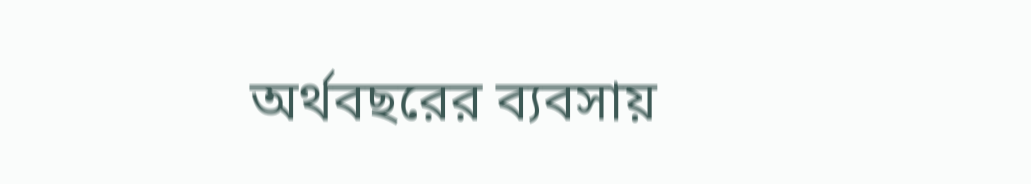অর্থবছরের ব্যবসায়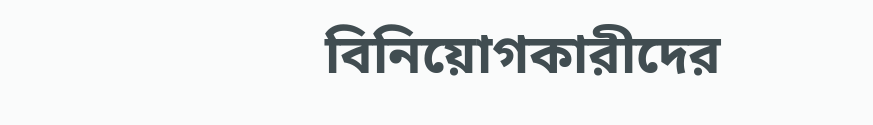বিনিয়োগকারীদের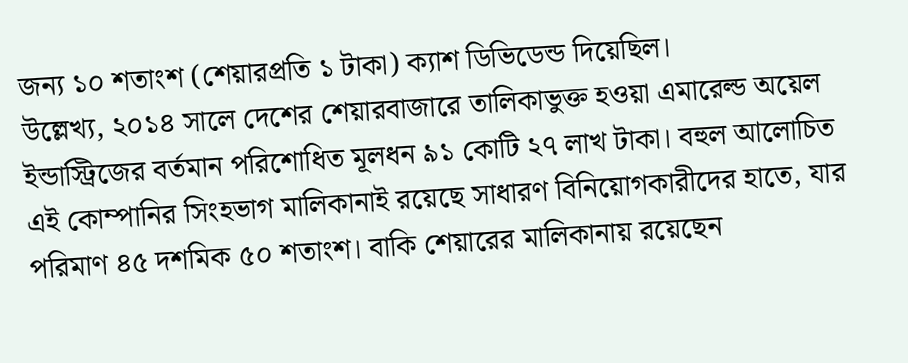জন্য ১০ শতাংশ (শেয়ারপ্রতি ১ টাকা) ক্যাশ ডিভিডেন্ড দিয়েছিল।
উল্লেখ্য, ২০১৪ সালে দেশের শেয়ারবাজারে তালিকাভুক্ত হওয়া এমারেল্ড অয়েল ইন্ডাস্ট্রিজের বর্তমান পরিশোধিত মূলধন ৯১ কোটি ২৭ লাখ টাকা। বহুল আলোচিত এই কোম্পানির সিংহভাগ মালিকানাই রয়েছে সাধারণ বিনিয়োগকারীদের হাতে, যার পরিমাণ ৪৫ দশমিক ৫০ শতাংশ। বাকি শেয়ারের মালিকানায় রয়েছেন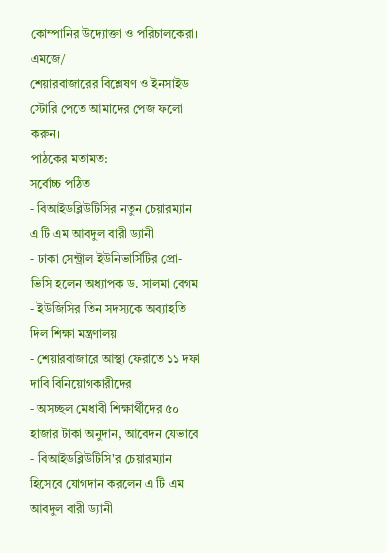কোম্পানির উদ্যোক্তা ও পরিচালকেরা।
এমজে/
শেয়ারবাজারের বিশ্লেষণ ও ইনসাইড স্টোরি পেতে আমাদের পেজ ফলো করুন।
পাঠকের মতামত:
সর্বোচ্চ পঠিত
- বিআইডব্লিউটিসির নতুন চেয়ারম্যান এ টি এম আবদুল বারী ড্যানী
- ঢাকা সেন্ট্রাল ইউনিভার্সিটির প্রো-ভিসি হলেন অধ্যাপক ড. সালমা বেগম
- ইউজিসির তিন সদস্যকে অব্যাহতি দিল শিক্ষা মন্ত্রণালয়
- শেয়ারবাজারে আস্থা ফেরাতে ১১ দফা দাবি বিনিয়োগকারীদের
- অসচ্ছল মেধাবী শিক্ষার্থীদের ৫০ হাজার টাকা অনুদান, আবেদন যেভাবে
- বিআইডব্লিউটিসি'র চেয়ারম্যান হিসেবে যোগদান করলেন এ টি এম আবদুল বারী ড্যানী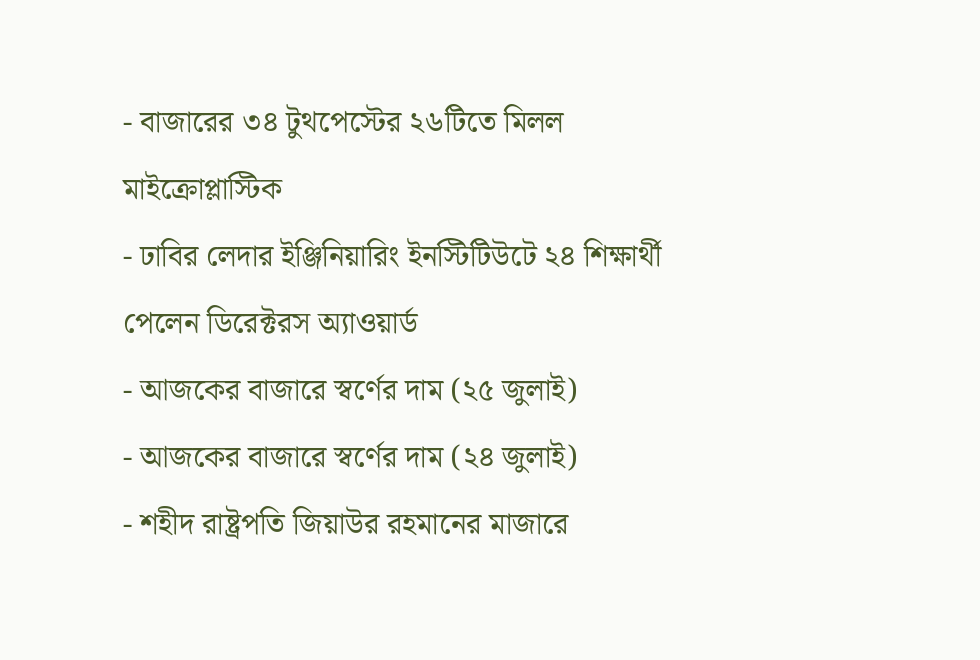- বাজারের ৩৪ টুথপেস্টের ২৬টিতে মিলল মাইক্রোপ্লাস্টিক
- ঢাবির লেদার ইঞ্জিনিয়ারিং ইনস্টিটিউটে ২৪ শিক্ষার্থী পেলেন ডিরেক্টরস অ্যাওয়ার্ড
- আজকের বাজারে স্বর্ণের দাম (২৫ জুলাই)
- আজকের বাজারে স্বর্ণের দাম (২৪ জুলাই)
- শহীদ রাষ্ট্রপতি জিয়াউর রহমানের মাজারে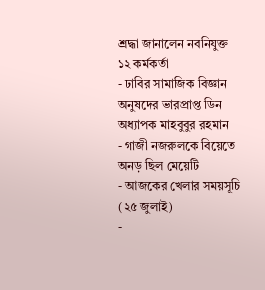শ্রদ্ধা জানালেন নবনিযুক্ত ১২ কর্মকর্তা
- ঢাবির সামাজিক বিজ্ঞান অনুষদের ভারপ্রাপ্ত ডিন অধ্যাপক মাহবুবুর রহমান
- গাজী নজরুলকে বিয়েতে অনড় ছিল মেয়েটি
- আজকের খেলার সময়সূচি (২৫ জুলাই)
-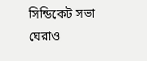সিন্ডিকেট সভা ঘেরাও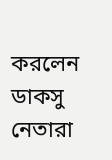করলেন ডাকসু নেতারা